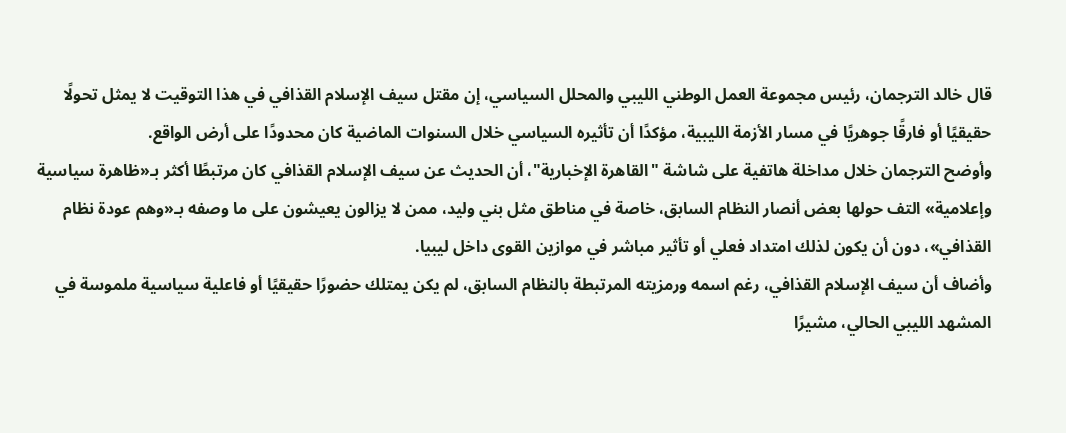قال خالد الترجمان، رئيس مجموعة العمل الوطني الليبي والمحلل السياسي، إن مقتل سيف الإسلام القذافي في هذا التوقيت لا يمثل تحولًا حقيقيًا أو فارقًا جوهريًا في مسار الأزمة الليبية، مؤكدًا أن تأثيره السياسي خلال السنوات الماضية كان محدودًا على أرض الواقع.
وأوضح الترجمان خلال مداخلة هاتفية على شاشة "القاهرة الإخبارية"، أن الحديث عن سيف الإسلام القذافي كان مرتبطًا أكثر بـ«ظاهرة سياسية وإعلامية» التف حولها بعض أنصار النظام السابق، خاصة في مناطق مثل بني وليد، ممن لا يزالون يعيشون على ما وصفه بـ«وهم عودة نظام القذافي»، دون أن يكون لذلك امتداد فعلي أو تأثير مباشر في موازين القوى داخل ليبيا.
وأضاف أن سيف الإسلام القذافي، رغم اسمه ورمزيته المرتبطة بالنظام السابق، لم يكن يمتلك حضورًا حقيقيًا أو فاعلية سياسية ملموسة في المشهد الليبي الحالي، مشيرًا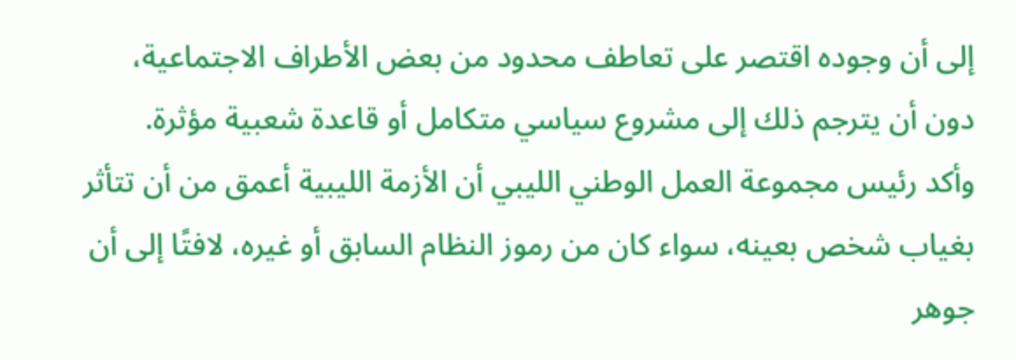إلى أن وجوده اقتصر على تعاطف محدود من بعض الأطراف الاجتماعية، دون أن يترجم ذلك إلى مشروع سياسي متكامل أو قاعدة شعبية مؤثرة.
وأكد رئيس مجموعة العمل الوطني الليبي أن الأزمة الليبية أعمق من أن تتأثر بغياب شخص بعينه، سواء كان من رموز النظام السابق أو غيره، لافتًا إلى أن جوهر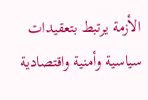الأزمة يرتبط بتعقيدات سياسية وأمنية واقتصادية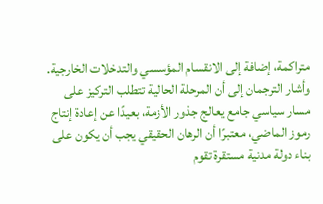متراكمة، إضافة إلى الانقسام المؤسسي والتدخلات الخارجية.
وأشار الترجمان إلى أن المرحلة الحالية تتطلب التركيز على مسار سياسي جامع يعالج جذور الأزمة، بعيدًا عن إعادة إنتاج رموز الماضي، معتبرًا أن الرهان الحقيقي يجب أن يكون على بناء دولة مدنية مستقرة تقوم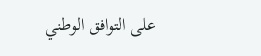على التوافق الوطني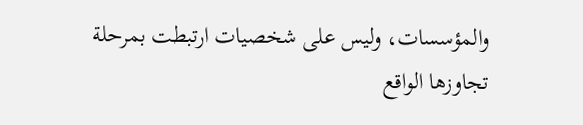والمؤسسات، وليس على شخصيات ارتبطت بمرحلة تجاوزها الواقع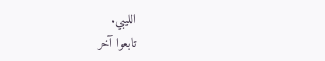الليبي.
تابعوا آخر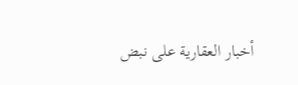أخبار العقارية على نبض